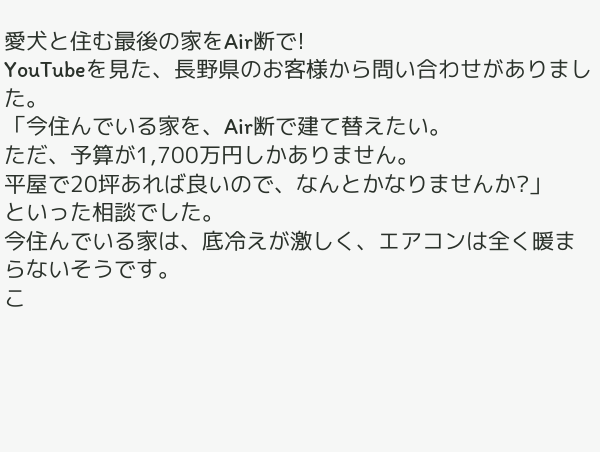愛犬と住む最後の家をAir断で!
YouTubeを見た、長野県のお客様から問い合わせがありました。
「今住んでいる家を、Air断で建て替えたい。
ただ、予算が1,700万円しかありません。
平屋で20坪あれば良いので、なんとかなりませんか?」
といった相談でした。
今住んでいる家は、底冷えが激しく、エアコンは全く暖まらないそうです。
こ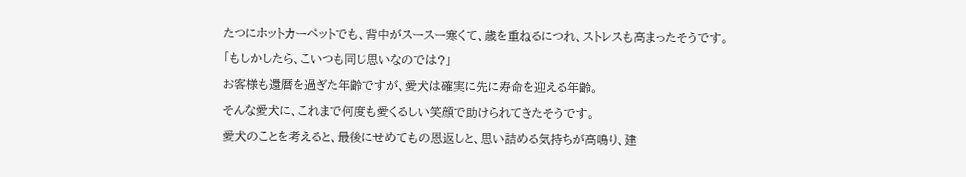たつにホットカーペットでも、背中がスースー寒くて、歳を重ねるにつれ、ストレスも高まったそうです。
「もしかしたら、こいつも同じ思いなのでは?」
お客様も還暦を過ぎた年齢ですが、愛犬は確実に先に寿命を迎える年齢。
そんな愛犬に、これまで何度も愛くるしい笑顔で助けられてきたそうです。
愛犬のことを考えると、最後にせめてもの恩返しと、思い詰める気持ちが高鳴り、建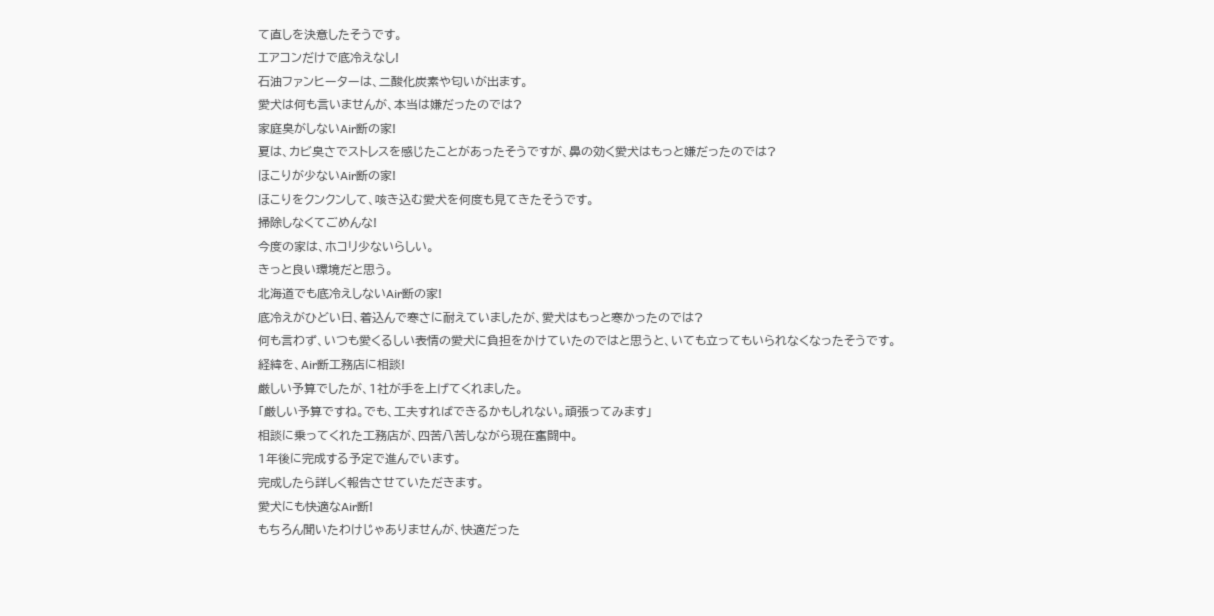て直しを決意したそうです。
エアコンだけで底冷えなし!
石油ファンヒーターは、二酸化炭素や匂いが出ます。
愛犬は何も言いませんが、本当は嫌だったのでは?
家庭臭がしないAir断の家!
夏は、カビ臭さでストレスを感じたことがあったそうですが、鼻の効く愛犬はもっと嫌だったのでは?
ほこりが少ないAir断の家!
ほこりをクンクンして、咳き込む愛犬を何度も見てきたそうです。
掃除しなくてごめんな!
今度の家は、ホコリ少ないらしい。
きっと良い環境だと思う。
北海道でも底冷えしないAir断の家!
底冷えがひどい日、着込んで寒さに耐えていましたが、愛犬はもっと寒かったのでは?
何も言わず、いつも愛くるしい表情の愛犬に負担をかけていたのではと思うと、いても立ってもいられなくなったそうです。
経緯を、Air断工務店に相談!
厳しい予算でしたが、1社が手を上げてくれました。
「厳しい予算ですね。でも、工夫すればできるかもしれない。頑張ってみます」
相談に乗ってくれた工務店が、四苦八苦しながら現在奮闘中。
1年後に完成する予定で進んでいます。
完成したら詳しく報告させていただきます。
愛犬にも快適なAir断!
もちろん聞いたわけじゃありませんが、快適だった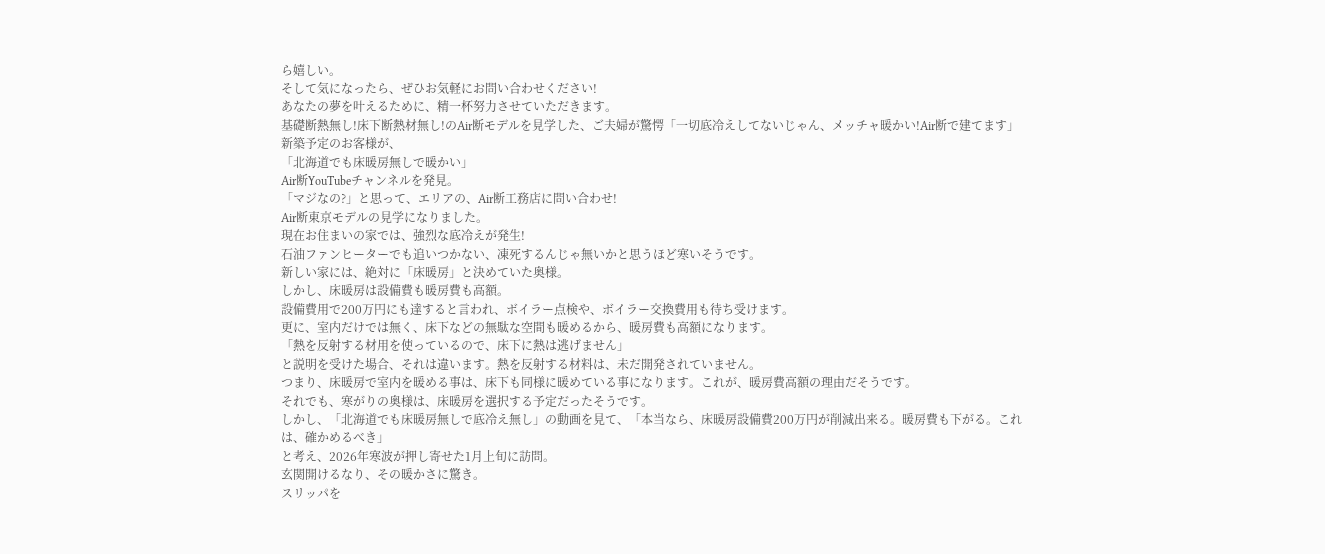ら嬉しい。
そして気になったら、ぜひお気軽にお問い合わせください!
あなたの夢を叶えるために、精一杯努力させていただきます。
基礎断熱無し!床下断熱材無し!のAir断モデルを見学した、ご夫婦が驚愕「一切底冷えしてないじゃん、メッチャ暖かい!Air断で建てます」
新築予定のお客様が、
「北海道でも床暖房無しで暖かい」
Air断YouTubeチャンネルを発見。
「マジなの?」と思って、エリアの、Air断工務店に問い合わせ!
Air断東京モデルの見学になりました。
現在お住まいの家では、強烈な底冷えが発生!
石油ファンヒーターでも追いつかない、凍死するんじゃ無いかと思うほど寒いそうです。
新しい家には、絶対に「床暖房」と決めていた奥様。
しかし、床暖房は設備費も暖房費も高額。
設備費用で200万円にも達すると言われ、ボイラー点検や、ボイラー交換費用も待ち受けます。
更に、室内だけでは無く、床下などの無駄な空間も暖めるから、暖房費も高額になります。
「熱を反射する材用を使っているので、床下に熱は逃げません」
と説明を受けた場合、それは違います。熱を反射する材料は、未だ開発されていません。
つまり、床暖房で室内を暖める事は、床下も同様に暖めている事になります。これが、暖房費高額の理由だそうです。
それでも、寒がりの奥様は、床暖房を選択する予定だったそうです。
しかし、「北海道でも床暖房無しで底冷え無し」の動画を見て、「本当なら、床暖房設備費200万円が削減出来る。暖房費も下がる。これは、確かめるべき」
と考え、2026年寒波が押し寄せた1月上旬に訪問。
玄関開けるなり、その暖かさに驚き。
スリッパを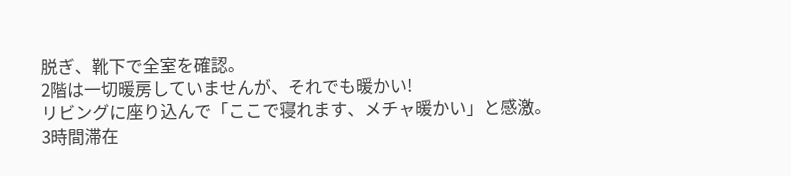脱ぎ、靴下で全室を確認。
2階は一切暖房していませんが、それでも暖かい!
リビングに座り込んで「ここで寝れます、メチャ暖かい」と感激。
3時間滞在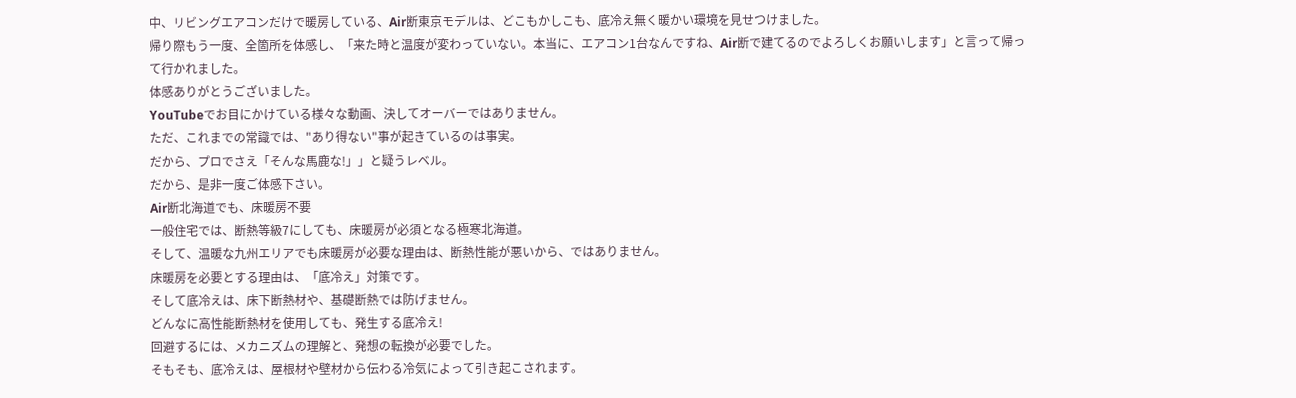中、リビングエアコンだけで暖房している、Air断東京モデルは、どこもかしこも、底冷え無く暖かい環境を見せつけました。
帰り際もう一度、全箇所を体感し、「来た時と温度が変わっていない。本当に、エアコン1台なんですね、Air断で建てるのでよろしくお願いします」と言って帰って行かれました。
体感ありがとうございました。
YouTubeでお目にかけている様々な動画、決してオーバーではありません。
ただ、これまでの常識では、"あり得ない"事が起きているのは事実。
だから、プロでさえ「そんな馬鹿な!」」と疑うレベル。
だから、是非一度ご体感下さい。
Air断北海道でも、床暖房不要
一般住宅では、断熱等級7にしても、床暖房が必須となる極寒北海道。
そして、温暖な九州エリアでも床暖房が必要な理由は、断熱性能が悪いから、ではありません。
床暖房を必要とする理由は、「底冷え」対策です。
そして底冷えは、床下断熱材や、基礎断熱では防げません。
どんなに高性能断熱材を使用しても、発生する底冷え!
回避するには、メカニズムの理解と、発想の転換が必要でした。
そもそも、底冷えは、屋根材や壁材から伝わる冷気によって引き起こされます。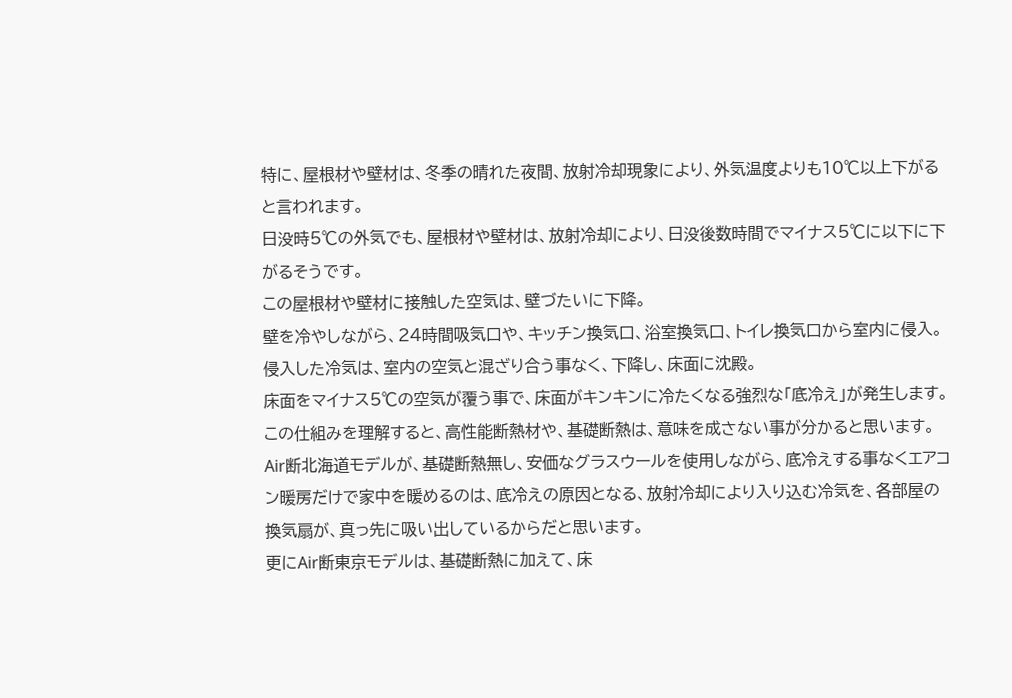特に、屋根材や壁材は、冬季の晴れた夜間、放射冷却現象により、外気温度よりも10℃以上下がると言われます。
日没時5℃の外気でも、屋根材や壁材は、放射冷却により、日没後数時間でマイナス5℃に以下に下がるそうです。
この屋根材や壁材に接触した空気は、壁づたいに下降。
壁を冷やしながら、24時間吸気口や、キッチン換気口、浴室換気口、トイレ換気口から室内に侵入。
侵入した冷気は、室内の空気と混ざり合う事なく、下降し、床面に沈殿。
床面をマイナス5℃の空気が覆う事で、床面がキンキンに冷たくなる強烈な「底冷え」が発生します。
この仕組みを理解すると、高性能断熱材や、基礎断熱は、意味を成さない事が分かると思います。
Air断北海道モデルが、基礎断熱無し、安価なグラスウールを使用しながら、底冷えする事なくエアコン暖房だけで家中を暖めるのは、底冷えの原因となる、放射冷却により入り込む冷気を、各部屋の換気扇が、真っ先に吸い出しているからだと思います。
更にAir断東京モデルは、基礎断熱に加えて、床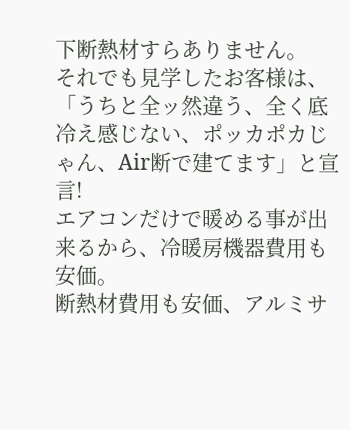下断熱材すらありません。
それでも見学したお客様は、「うちと全ッ然違う、全く底冷え感じない、ポッカポカじゃん、Air断で建てます」と宣言!
エアコンだけで暖める事が出来るから、冷暖房機器費用も安価。
断熱材費用も安価、アルミサ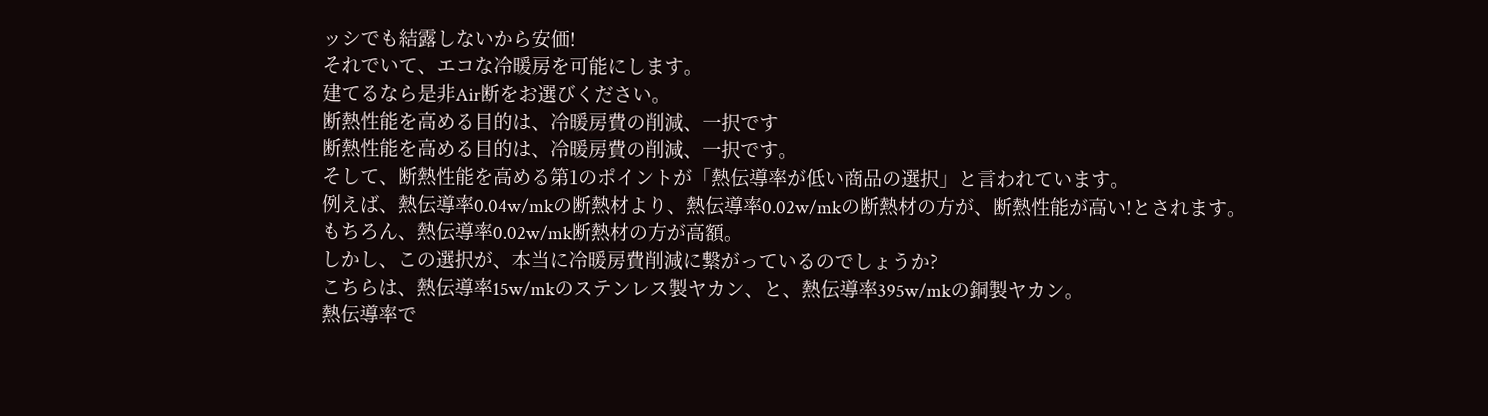ッシでも結露しないから安価!
それでいて、エコな冷暖房を可能にします。
建てるなら是非Air断をお選びください。
断熱性能を高める目的は、冷暖房費の削減、一択です
断熱性能を高める目的は、冷暖房費の削減、一択です。
そして、断熱性能を高める第1のポイントが「熱伝導率が低い商品の選択」と言われています。
例えば、熱伝導率0.04w/mkの断熱材より、熱伝導率0.02w/mkの断熱材の方が、断熱性能が高い!とされます。
もちろん、熱伝導率0.02w/mk断熱材の方が高額。
しかし、この選択が、本当に冷暖房費削減に繋がっているのでしょうか?
こちらは、熱伝導率15w/mkのステンレス製ヤカン、と、熱伝導率395w/mkの銅製ヤカン。
熱伝導率で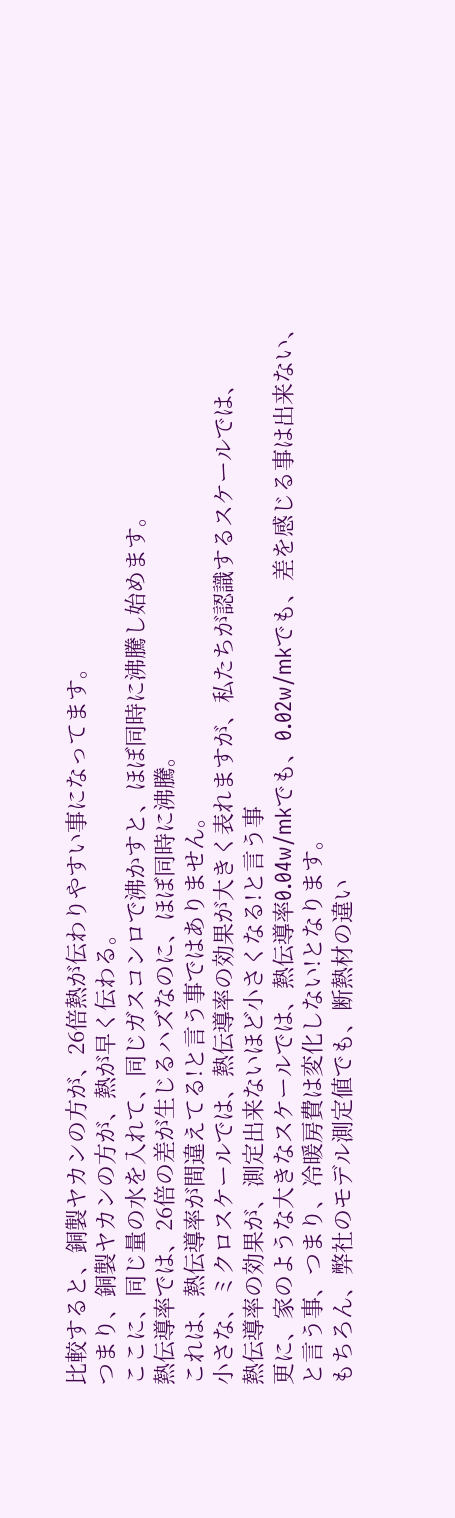比較すると、銅製ヤカンの方が、26倍熱が伝わりやすい事になってます。
つまり、銅製ヤカンの方が、熱が早く伝わる。
ここに、同じ量の水を入れて、同じガスコンロで沸かすと、ほぼ同時に沸騰し始めます。
熱伝導率では、26倍の差が生じるハズなのに、ほぼ同時に沸騰。
これは、熱伝導率が間違えてる!と言う事ではありません。
小さな、ミクロスケールでは、熱伝導率の効果が大きく表れますが、私たちが認識するスケールでは、
熱伝導率の効果が、測定出来ないほど小さくなる!と言う事
更に、家のような大きなスケールでは、熱伝導率0.04w/mkでも、0.02w/mkでも、差を感じる事は出来ない、
と言う事、つまり、冷暖房費は変化しない!となります。
もちろん、弊社のモデル測定値でも、断熱材の違い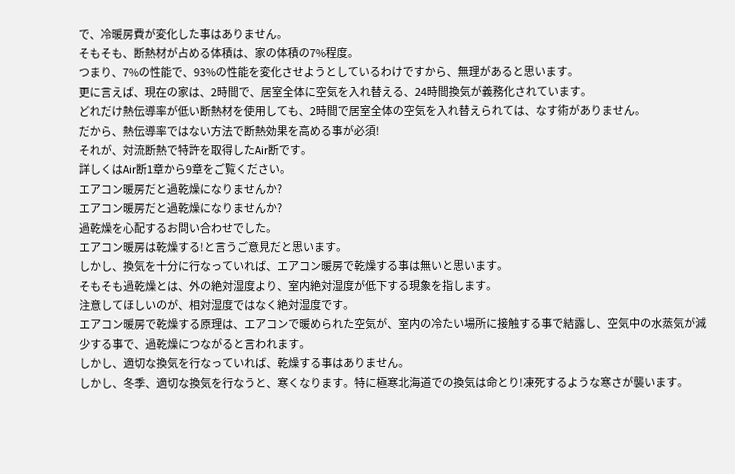で、冷暖房費が変化した事はありません。
そもそも、断熱材が占める体積は、家の体積の7%程度。
つまり、7%の性能で、93%の性能を変化させようとしているわけですから、無理があると思います。
更に言えば、現在の家は、2時間で、居室全体に空気を入れ替える、24時間換気が義務化されています。
どれだけ熱伝導率が低い断熱材を使用しても、2時間で居室全体の空気を入れ替えられては、なす術がありません。
だから、熱伝導率ではない方法で断熱効果を高める事が必須!
それが、対流断熱で特許を取得したAir断です。
詳しくはAir断1章から9章をご覧ください。
エアコン暖房だと過乾燥になりませんか?
エアコン暖房だと過乾燥になりませんか?
過乾燥を心配するお問い合わせでした。
エアコン暖房は乾燥する!と言うご意見だと思います。
しかし、換気を十分に行なっていれば、エアコン暖房で乾燥する事は無いと思います。
そもそも過乾燥とは、外の絶対湿度より、室内絶対湿度が低下する現象を指します。
注意してほしいのが、相対湿度ではなく絶対湿度です。
エアコン暖房で乾燥する原理は、エアコンで暖められた空気が、室内の冷たい場所に接触する事で結露し、空気中の水蒸気が減少する事で、過乾燥につながると言われます。
しかし、適切な換気を行なっていれば、乾燥する事はありません。
しかし、冬季、適切な換気を行なうと、寒くなります。特に極寒北海道での換気は命とり!凍死するような寒さが襲います。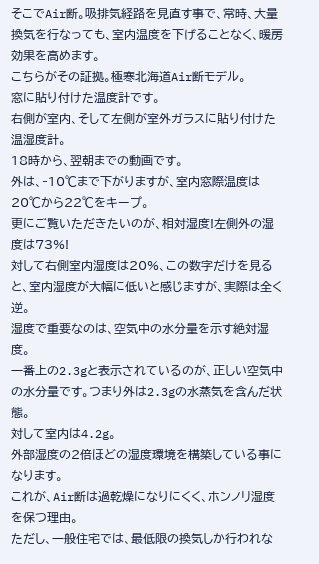そこでAir断。吸排気経路を見直す事で、常時、大量換気を行なっても、室内温度を下げることなく、暖房効果を高めます。
こちらがその証拠。極寒北海道Air断モデル。
窓に貼り付けた温度計です。
右側が室内、そして左側が室外ガラスに貼り付けた温湿度計。
18時から、翌朝までの動画です。
外は、‐10℃まで下がりますが、室内窓際温度は20℃から22℃をキープ。
更にご覧いただきたいのが、相対湿度!左側外の湿度は73%!
対して右側室内湿度は20%、この数字だけを見ると、室内湿度が大幅に低いと感じますが、実際は全く逆。
湿度で重要なのは、空気中の水分量を示す絶対湿度。
一番上の2.3gと表示されているのが、正しい空気中の水分量です。つまり外は2.3gの水蒸気を含んだ状態。
対して室内は4.2g。
外部湿度の2倍ほどの湿度環境を構築している事になります。
これが、Air断は過乾燥になりにくく、ホンノリ湿度を保つ理由。
ただし、一般住宅では、最低限の換気しか行われな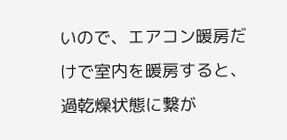いので、エアコン暖房だけで室内を暖房すると、過乾燥状態に繋が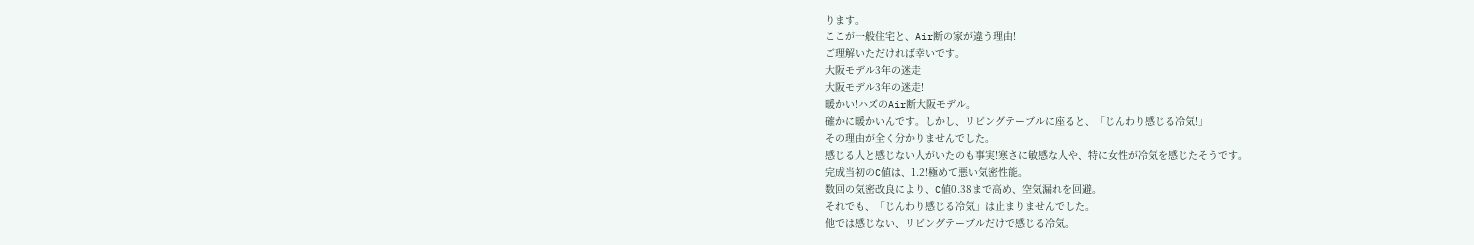ります。
ここが一般住宅と、Air断の家が違う理由!
ご理解いただければ幸いです。
大阪モデル3年の迷走
大阪モデル3年の迷走!
暖かい!ハズのAir断大阪モデル。
確かに暖かいんです。しかし、リビングテーブルに座ると、「じんわり感じる冷気!」
その理由が全く分かりませんでした。
感じる人と感じない人がいたのも事実!寒さに敏感な人や、特に女性が冷気を感じたそうです。
完成当初のC値は、1.2!極めて悪い気密性能。
数回の気密改良により、C値0.38まで高め、空気漏れを回避。
それでも、「じんわり感じる冷気」は止まりませんでした。
他では感じない、リビングテーブルだけで感じる冷気。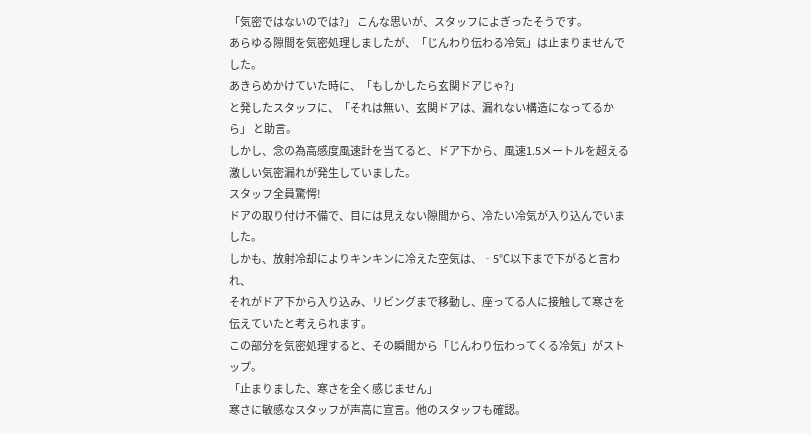「気密ではないのでは?」 こんな思いが、スタッフによぎったそうです。
あらゆる隙間を気密処理しましたが、「じんわり伝わる冷気」は止まりませんでした。
あきらめかけていた時に、「もしかしたら玄関ドアじゃ?」
と発したスタッフに、「それは無い、玄関ドアは、漏れない構造になってるから」 と助言。
しかし、念の為高感度風速計を当てると、ドア下から、風速1.5メートルを超える激しい気密漏れが発生していました。
スタッフ全員驚愕!
ドアの取り付け不備で、目には見えない隙間から、冷たい冷気が入り込んでいました。
しかも、放射冷却によりキンキンに冷えた空気は、‐5℃以下まで下がると言われ、
それがドア下から入り込み、リビングまで移動し、座ってる人に接触して寒さを伝えていたと考えられます。
この部分を気密処理すると、その瞬間から「じんわり伝わってくる冷気」がストップ。
「止まりました、寒さを全く感じません」
寒さに敏感なスタッフが声高に宣言。他のスタッフも確認。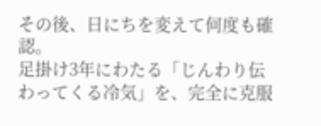その後、日にちを変えて何度も確認。
足掛け3年にわたる「じんわり伝わってくる冷気」を、完全に克服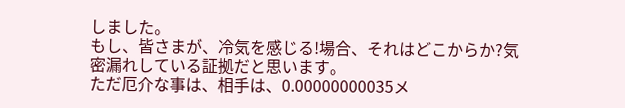しました。
もし、皆さまが、冷気を感じる!場合、それはどこからか?気密漏れしている証拠だと思います。
ただ厄介な事は、相手は、0.00000000035メ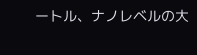ートル、ナノレベルの大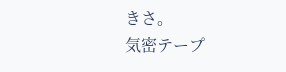きさ。
気密テープ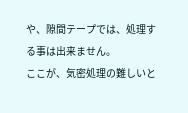や、隙間テープでは、処理する事は出来ません。
ここが、気密処理の難しいと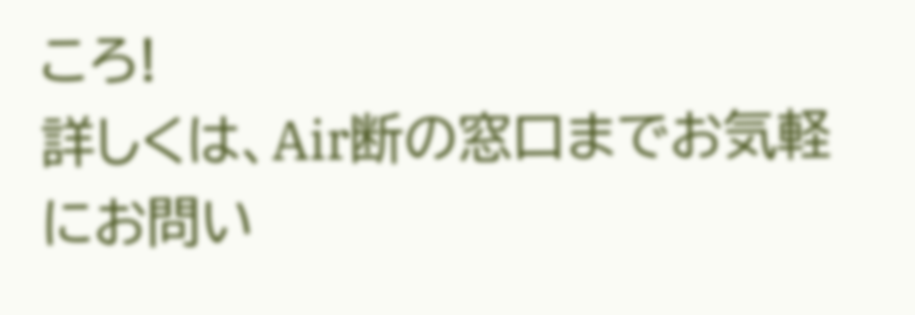ころ!
詳しくは、Air断の窓口までお気軽にお問い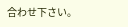合わせ下さい。